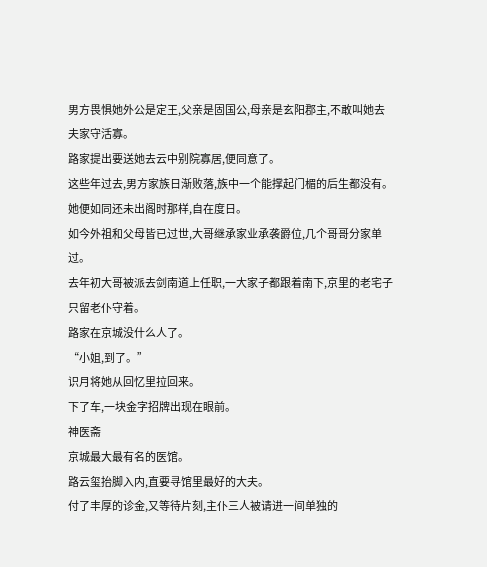男方畏惧她外公是定王,父亲是固国公,母亲是玄阳郡主,不敢叫她去夫家守活寡。
路家提出要送她去云中别院寡居,便同意了。
这些年过去,男方家族日渐败落,族中一个能撑起门楣的后生都没有。
她便如同还未出阁时那样,自在度日。
如今外祖和父母皆已过世,大哥继承家业承袭爵位,几个哥哥分家单过。
去年初大哥被派去剑南道上任职,一大家子都跟着南下,京里的老宅子只留老仆守着。
路家在京城没什么人了。
“小姐,到了。”
识月将她从回忆里拉回来。
下了车,一块金字招牌出现在眼前。
神医斋
京城最大最有名的医馆。
路云玺抬脚入内,直要寻馆里最好的大夫。
付了丰厚的诊金,又等待片刻,主仆三人被请进一间单独的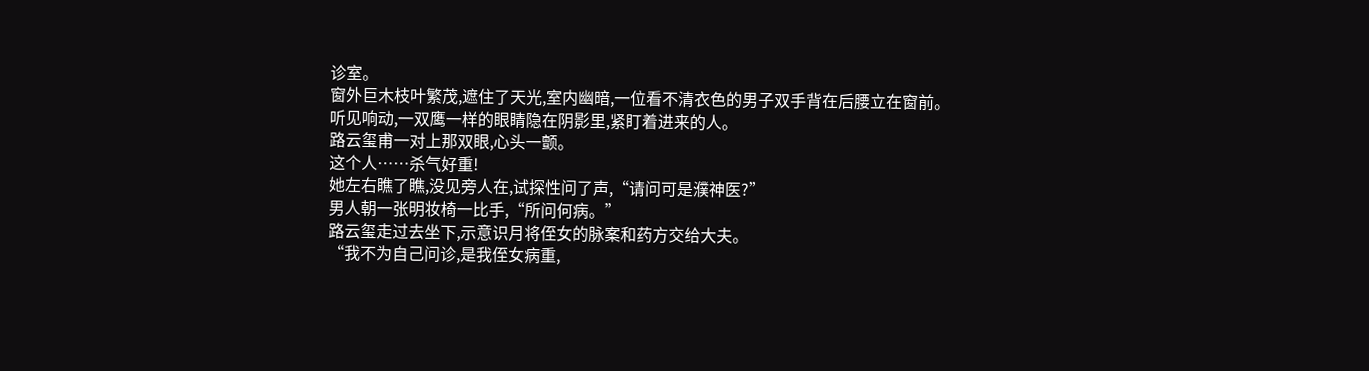诊室。
窗外巨木枝叶繁茂,遮住了天光,室内幽暗,一位看不清衣色的男子双手背在后腰立在窗前。
听见响动,一双鹰一样的眼睛隐在阴影里,紧盯着进来的人。
路云玺甫一对上那双眼,心头一颤。
这个人……杀气好重!
她左右瞧了瞧,没见旁人在,试探性问了声,“请问可是濮神医?”
男人朝一张明妆椅一比手,“所问何病。”
路云玺走过去坐下,示意识月将侄女的脉案和药方交给大夫。
“我不为自己问诊,是我侄女病重,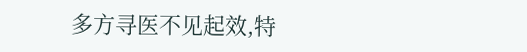多方寻医不见起效,特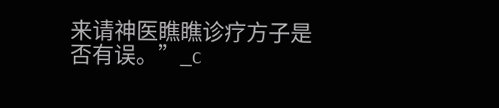来请神医瞧瞧诊疗方子是否有误。”_c